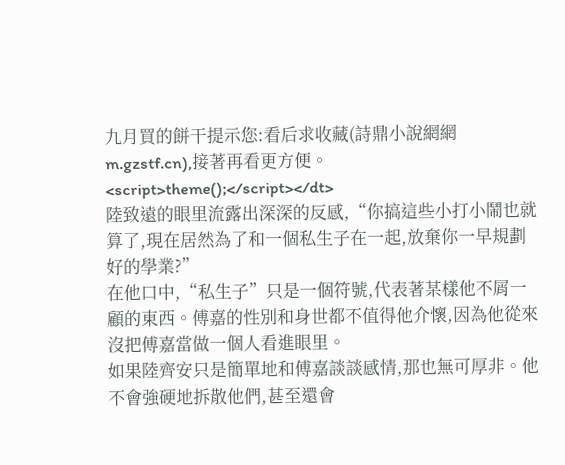九月買的餅干提示您:看后求收藏(詩鼎小說網網m.gzstf.cn),接著再看更方便。
<script>theme();</script></dt>
陸致遠的眼里流露出深深的反感,“你搞這些小打小鬧也就算了,現在居然為了和一個私生子在一起,放棄你一早規劃好的學業?”
在他口中,“私生子”只是一個符號,代表著某樣他不屑一顧的東西。傅嘉的性別和身世都不值得他介懷,因為他從來沒把傅嘉當做一個人看進眼里。
如果陸齊安只是簡單地和傅嘉談談感情,那也無可厚非。他不會強硬地拆散他們,甚至還會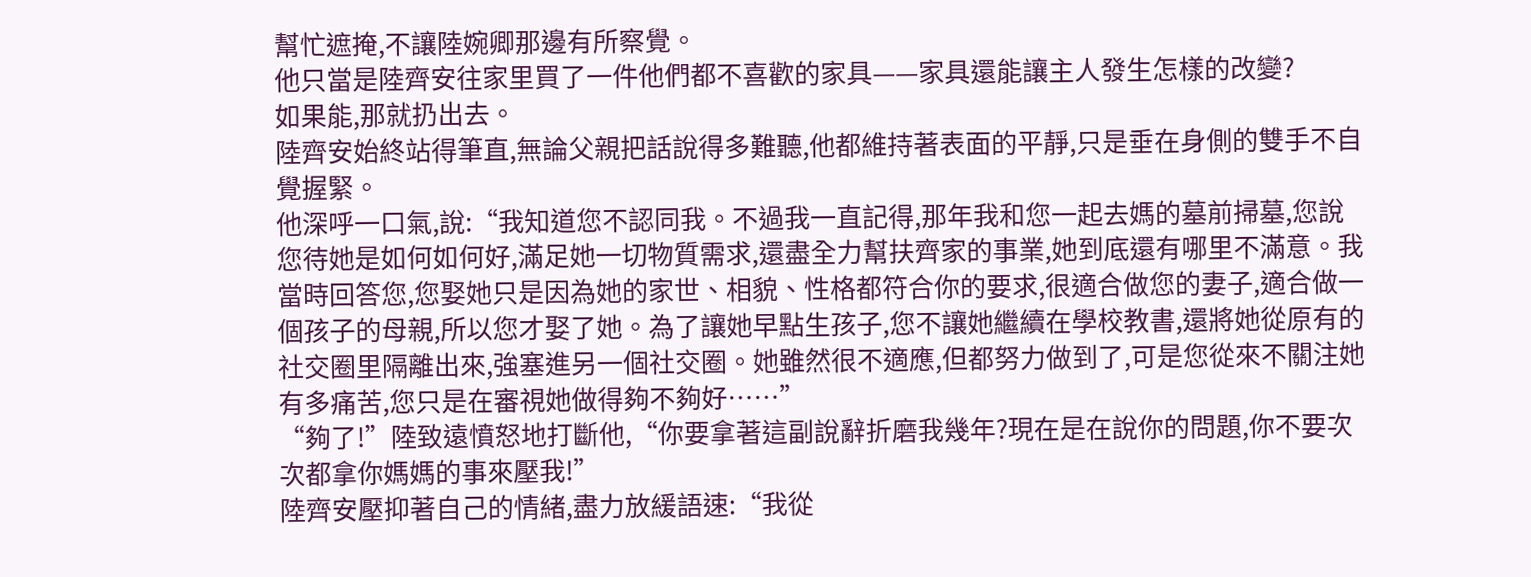幫忙遮掩,不讓陸婉卿那邊有所察覺。
他只當是陸齊安往家里買了一件他們都不喜歡的家具——家具還能讓主人發生怎樣的改變?
如果能,那就扔出去。
陸齊安始終站得筆直,無論父親把話說得多難聽,他都維持著表面的平靜,只是垂在身側的雙手不自覺握緊。
他深呼一口氣,說:“我知道您不認同我。不過我一直記得,那年我和您一起去媽的墓前掃墓,您說您待她是如何如何好,滿足她一切物質需求,還盡全力幫扶齊家的事業,她到底還有哪里不滿意。我當時回答您,您娶她只是因為她的家世、相貌、性格都符合你的要求,很適合做您的妻子,適合做一個孩子的母親,所以您才娶了她。為了讓她早點生孩子,您不讓她繼續在學校教書,還將她從原有的社交圈里隔離出來,強塞進另一個社交圈。她雖然很不適應,但都努力做到了,可是您從來不關注她有多痛苦,您只是在審視她做得夠不夠好……”
“夠了!”陸致遠憤怒地打斷他,“你要拿著這副說辭折磨我幾年?現在是在說你的問題,你不要次次都拿你媽媽的事來壓我!”
陸齊安壓抑著自己的情緒,盡力放緩語速:“我從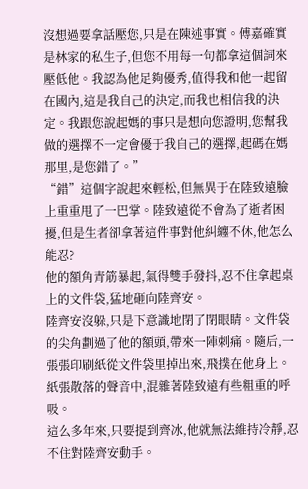沒想過要拿話壓您,只是在陳述事實。傅嘉確實是林家的私生子,但您不用每一句都拿這個詞來壓低他。我認為他足夠優秀,值得我和他一起留在國內,這是我自己的決定,而我也相信我的決定。我跟您說起媽的事只是想向您證明,您幫我做的選擇不一定會優于我自己的選擇,起碼在媽那里,是您錯了。”
“錯”這個字說起來輕松,但無異于在陸致遠臉上重重甩了一巴掌。陸致遠從不會為了逝者困擾,但是生者卻拿著這件事對他糾纏不休,他怎么能忍?
他的額角青筋暴起,氣得雙手發抖,忍不住拿起桌上的文件袋,猛地砸向陸齊安。
陸齊安沒躲,只是下意識地閉了閉眼睛。文件袋的尖角劃過了他的額頭,帶來一陣刺痛。隨后,一張張印刷紙從文件袋里掉出來,飛撲在他身上。
紙張散落的聲音中,混雜著陸致遠有些粗重的呼吸。
這么多年來,只要提到齊冰,他就無法維持冷靜,忍不住對陸齊安動手。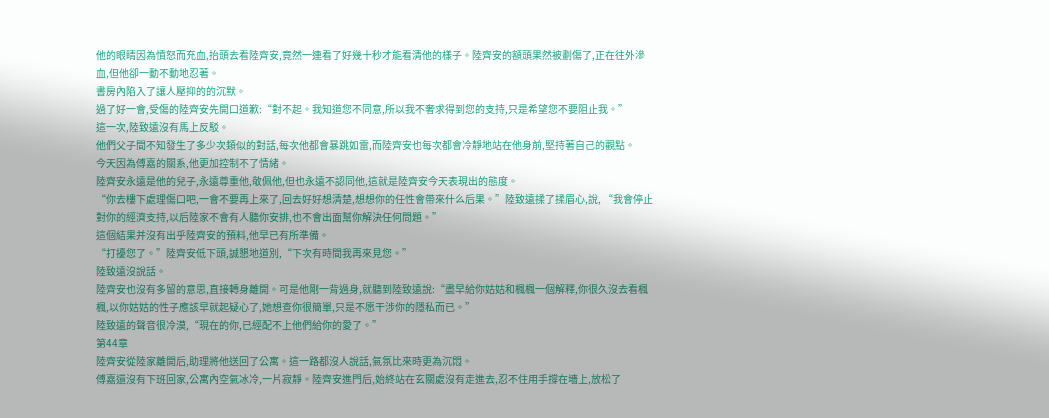他的眼睛因為憤怒而充血,抬頭去看陸齊安,竟然一連看了好幾十秒才能看清他的樣子。陸齊安的額頭果然被劃傷了,正在往外滲血,但他卻一動不動地忍著。
書房內陷入了讓人壓抑的的沉默。
過了好一會,受傷的陸齊安先開口道歉:“對不起。我知道您不同意,所以我不奢求得到您的支持,只是希望您不要阻止我。”
這一次,陸致遠沒有馬上反駁。
他們父子間不知發生了多少次類似的對話,每次他都會暴跳如雷,而陸齊安也每次都會冷靜地站在他身前,堅持著自己的觀點。
今天因為傅嘉的關系,他更加控制不了情緒。
陸齊安永遠是他的兒子,永遠尊重他,敬佩他,但也永遠不認同他,這就是陸齊安今天表現出的態度。
“你去樓下處理傷口吧,一會不要再上來了,回去好好想清楚,想想你的任性會帶來什么后果。”陸致遠揉了揉眉心,說, “我會停止對你的經濟支持,以后陸家不會有人聽你安排,也不會出面幫你解決任何問題。”
這個結果并沒有出乎陸齊安的預料,他早已有所準備。
“打擾您了。”陸齊安低下頭,誠懇地道別,“下次有時間我再來見您。”
陸致遠沒說話。
陸齊安也沒有多留的意思,直接轉身離開。可是他剛一背過身,就聽到陸致遠說:“盡早給你姑姑和楓楓一個解釋,你很久沒去看楓楓,以你姑姑的性子應該早就起疑心了,她想查你很簡單,只是不愿干涉你的隱私而已。”
陸致遠的聲音很冷漠,“現在的你,已經配不上他們給你的愛了。”
第44章
陸齊安從陸家離開后,助理將他送回了公寓。這一路都沒人說話,氣氛比來時更為沉悶。
傅嘉還沒有下班回家,公寓內空氣冰冷,一片寂靜。陸齊安進門后,始終站在玄關處沒有走進去,忍不住用手撐在墻上,放松了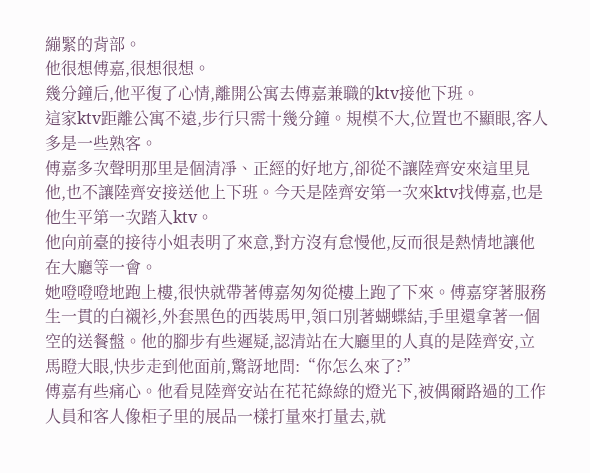繃緊的背部。
他很想傅嘉,很想很想。
幾分鐘后,他平復了心情,離開公寓去傅嘉兼職的ktv接他下班。
這家ktv距離公寓不遠,步行只需十幾分鐘。規模不大,位置也不顯眼,客人多是一些熟客。
傅嘉多次聲明那里是個清凈、正經的好地方,卻從不讓陸齊安來這里見他,也不讓陸齊安接送他上下班。今天是陸齊安第一次來ktv找傅嘉,也是他生平第一次踏入ktv。
他向前臺的接待小姐表明了來意,對方沒有怠慢他,反而很是熱情地讓他在大廳等一會。
她噔噔噔地跑上樓,很快就帶著傅嘉匆匆從樓上跑了下來。傅嘉穿著服務生一貫的白襯衫,外套黑色的西裝馬甲,領口別著蝴蝶結,手里還拿著一個空的送餐盤。他的腳步有些遲疑,認清站在大廳里的人真的是陸齊安,立馬瞪大眼,快步走到他面前,驚訝地問:“你怎么來了?”
傅嘉有些痛心。他看見陸齊安站在花花綠綠的燈光下,被偶爾路過的工作人員和客人像柜子里的展品一樣打量來打量去,就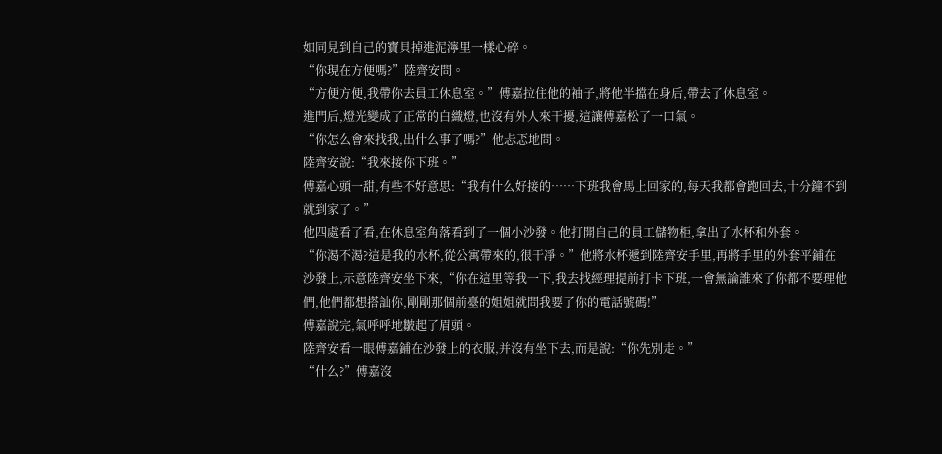如同見到自己的寶貝掉進泥濘里一樣心碎。
“你現在方便嗎?”陸齊安問。
“方便方便,我帶你去員工休息室。”傅嘉拉住他的袖子,將他半擋在身后,帶去了休息室。
進門后,燈光變成了正常的白織燈,也沒有外人來干擾,這讓傅嘉松了一口氣。
“你怎么會來找我,出什么事了嗎?”他忐忑地問。
陸齊安說:“我來接你下班。”
傅嘉心頭一甜,有些不好意思:“我有什么好接的……下班我會馬上回家的,每天我都會跑回去,十分鐘不到就到家了。”
他四處看了看,在休息室角落看到了一個小沙發。他打開自己的員工儲物柜,拿出了水杯和外套。
“你渴不渴?這是我的水杯,從公寓帶來的,很干凈。”他將水杯遞到陸齊安手里,再將手里的外套平鋪在沙發上,示意陸齊安坐下來,“你在這里等我一下,我去找經理提前打卡下班,一會無論誰來了你都不要理他們,他們都想搭訕你,剛剛那個前臺的姐姐就問我要了你的電話號碼!”
傅嘉說完,氣呼呼地皺起了眉頭。
陸齊安看一眼傅嘉鋪在沙發上的衣服,并沒有坐下去,而是說:“你先別走。”
“什么?”傅嘉沒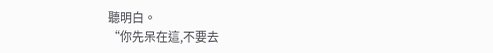聽明白。
“你先呆在這,不要去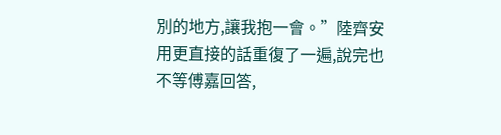別的地方,讓我抱一會。”陸齊安用更直接的話重復了一遍,說完也不等傅嘉回答,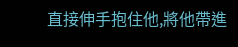直接伸手抱住他,將他帶進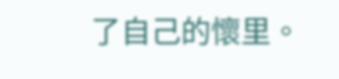了自己的懷里。